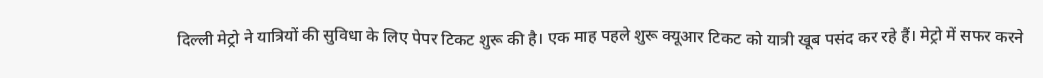दिल्ली मेट्रो ने यात्रियों की सुविधा के लिए पेपर टिकट शुरू की है। एक माह पहले शुरू क्यूआर टिकट को यात्री खूब पसंद कर रहे हैं। मेट्रो में सफर करने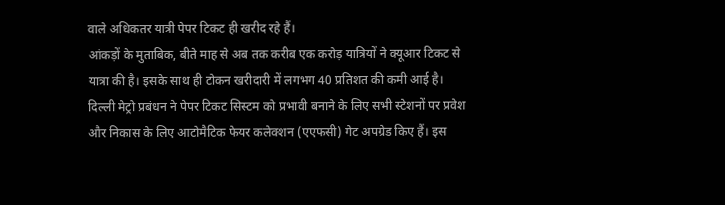वाले अधिकतर यात्री पेपर टिकट ही खरीद रहे हैं।
आंकड़ों के मुताबिक, बीते माह से अब तक करीब एक करोड़ यात्रियों ने क्यूआर टिकट से यात्रा की है। इसके साथ ही टोकन खरीदारी में लगभग 40 प्रतिशत की कमी आई है। दिल्ली मेट्रो प्रबंधन ने पेपर टिकट सिस्टम को प्रभावी बनाने के लिए सभी स्टेशनों पर प्रवेश और निकास के लिए आटोमैटिक फेयर कलेक्शन (एएफसी) गेट अपग्रेड किए हैं। इस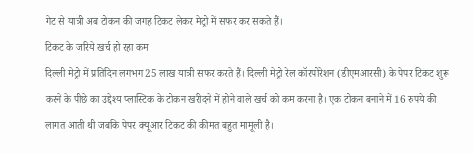गेट से यात्री अब टोकन की जगह टिकट लेकर मेट्रो में सफर कर सकते हैं।
टिकट के जरिये खर्च हो रहा कम
दिल्ली मेट्रो में प्रतिदिन लगभग 25 लाख यात्री सफर करते हैं। दिल्ली मेट्रो रेल कॉरपोरेशन (डीएमआरसी) के पेपर टिकट शुरू करने के पीछे का उद्देश्य प्लास्टिक के टोकन खरीदने में होने वाले खर्च को कम करना है। एक टोकन बनाने में 16 रुपये की लागत आती थी जबकि पेपर क्यूआर टिकट की कीमत बहुत मामूली है।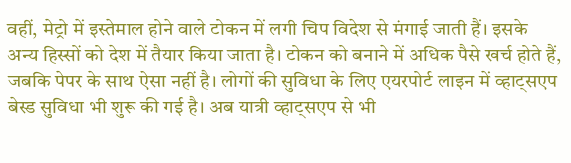वहीं, मेट्रो में इस्तेमाल होने वाले टोकन में लगी चिप विदेश से मंगाई जाती हैं। इसके अन्य हिस्सों को देश में तैयार किया जाता है। टोकन को बनाने में अधिक पैसे खर्च होते हैं, जबकि पेपर के साथ ऐसा नहीं है। लोगों की सुविधा के लिए एयरपोर्ट लाइन में व्हाट्सएप बेस्ड सुविधा भी शुरू की गई है। अब यात्री व्हाट्सएप से भी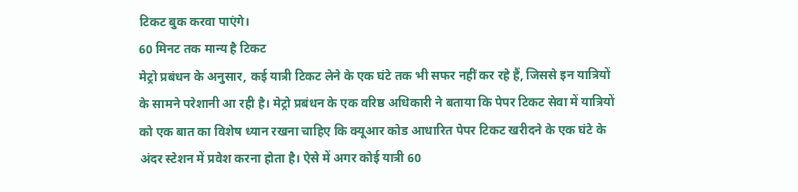टिकट बुक करवा पाएंगे।
60 मिनट तक मान्य है टिकट
मेट्रो प्रबंधन के अनुसार, कई यात्री टिकट लेने के एक घंटे तक भी सफर नहीं कर रहे हैं, जिससे इन यात्रियों के सामने परेशानी आ रही है। मेट्रो प्रबंधन के एक वरिष्ठ अधिकारी ने बताया कि पेपर टिकट सेवा में यात्रियों को एक बात का विशेष ध्यान रखना चाहिए कि क्यूआर कोड आधारित पेपर टिकट खरीदने के एक घंटे के अंदर स्टेशन में प्रवेश करना होता है। ऐसे में अगर कोई यात्री 60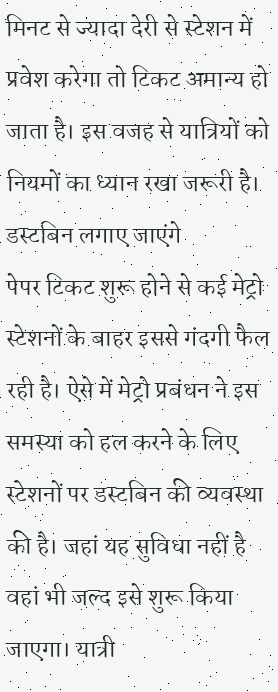मिनट से ज्यादा देरी से स्टेशन में प्रवेश करेगा तो टिकट अमान्य हो जाता है। इस वजह से यात्रियों को नियमों का ध्यान रखा जरूरी है।
डस्टबिन लगाए जाएंगे
पेपर टिकट शुरू होने से कई मेट्रो स्टेशनों के बाहर इससे गंदगी फैल रही है। ऐसे में मेट्रो प्रबंधन ने इस समस्या को हल करने के लिए स्टेशनों पर डस्टबिन की व्यवस्था की है। जहां यह सुविधा नहीं है वहां भी जल्द इसे शुरू किया जाएगा। यात्री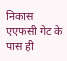निकास एएफसी गेट के पास ही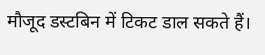मौजूद डस्टबिन में टिकट डाल सकते हैं।